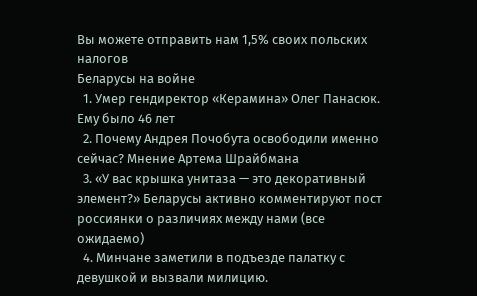Вы можете отправить нам 1,5% своих польских налогов
Беларусы на войне
  1. Умер гендиректор «Керамина» Олег Панасюк. Ему было 46 лет
  2. Почему Андрея Почобута освободили именно сейчас? Мнение Артема Шрайбмана
  3. «У вас крышка унитаза — это декоративный элемент?» Беларусы активно комментируют пост россиянки о различиях между нами (все ожидаемо)
  4. Минчане заметили в подъезде палатку с девушкой и вызвали милицию.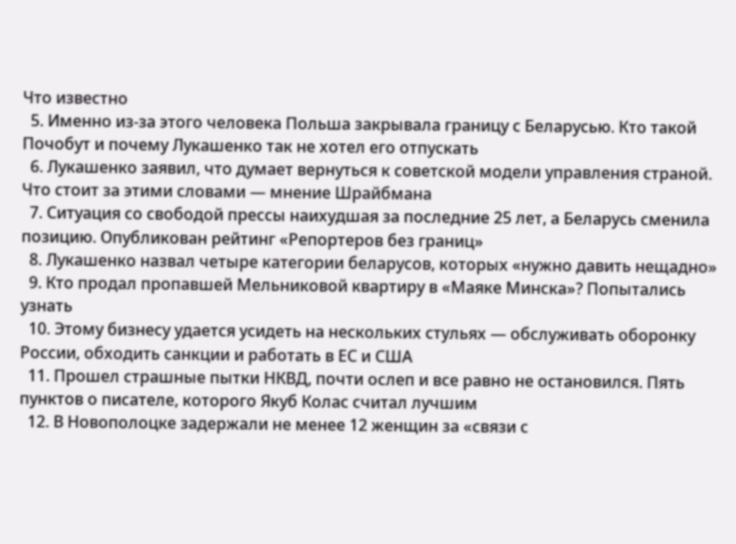Что известно
  5. Именно из-за этого человека Польша закрывала границу с Беларусью. Кто такой Почобут и почему Лукашенко так не хотел его отпускать
  6. Лукашенко заявил, что думает вернуться к советской модели управления страной. Что стоит за этими словами — мнение Шрайбмана
  7. Ситуация со свободой прессы наихудшая за последние 25 лет, а Беларусь сменила позицию. Опубликован рейтинг «Репортеров без границ»
  8. Лукашенко назвал четыре категории беларусов, которых «нужно давить нещадно»
  9. Кто продал пропавшей Мельниковой квартиру в «Маяке Минска»? Попытались узнать
  10. Этому бизнесу удается усидеть на нескольких стульях — обслуживать оборонку России, обходить санкции и работать в ЕС и США
  11. Прошел страшные пытки НКВД, почти ослеп и все равно не остановился. Пять пунктов о писателе, которого Якуб Колас считал лучшим
  12. В Новополоцке задержали не менее 12 женщин за «связи с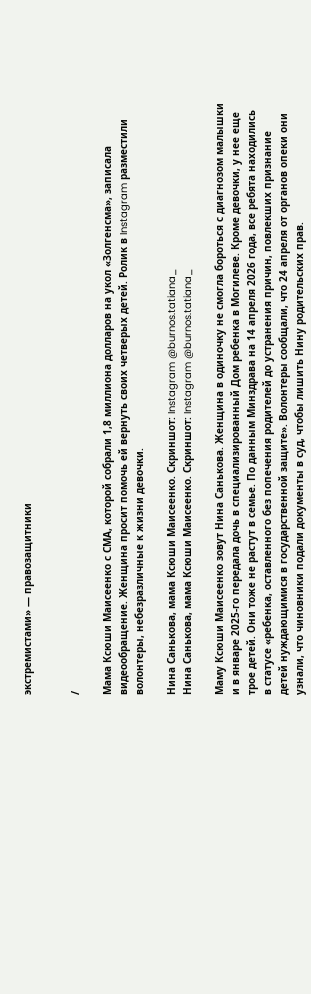экстремистами» — правозащитники


/

Мама Ксюши Маисеенко с СМА, которой собрали 1,8 миллиона долларов на укол «Золгенсма», записала видеообращение. Женщина просит помочь ей вернуть своих четверых детей. Ролик в Instagram разместили волонтеры, небезразличные к жизни девочки.

Нина Санькова, мама Ксюши Маисеенко. Скриншот: Instagram @burnos.tatiana_
Нина Санькова, мама Ксюши Маисеенко. Скриншот: Instagram @burnos.tatiana_

Маму Ксюши Маисеенко зовут Нина Санькова. Женщина в одиночку не смогла бороться с диагнозом малышки и в январе 2025-го передала дочь в специализированный Дом ребенка в Могилеве. Кроме девочки, у нее еще трое детей. Они тоже не растут в семье. По данным Минздрава на 14 апреля 2026 года, все ребята находились в статусе «ребенка, оставленного без попечения родителей до устранения причин, повлекших признание детей нуждающимися в государственной защите». Волонтеры сообщали, что 24 апреля от органов опеки они узнали, что чиновники подали документы в суд, чтобы лишить Нину родительских прав.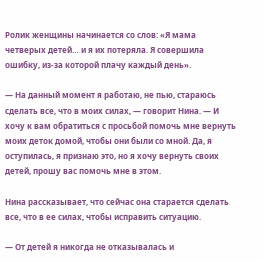Ролик женщины начинается со слов: «Я мама четверых детей… и я их потеряла. Я совершила ошибку, из-за которой плачу каждый день».

— На данный момент я работаю, не пью, стараюсь сделать все, что в моих силах, — говорит Нина. — И хочу к вам обратиться с просьбой помочь мне вернуть моих деток домой, чтобы они были со мной. Да, я оступилась, я признаю это, но я хочу вернуть своих детей, прошу вас помочь мне в этом.

Нина рассказывает, что сейчас она старается сделать все, что в ее силах, чтобы исправить ситуацию.

— От детей я никогда не отказывалась и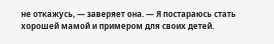не откажусь, — заверяет она. — Я постараюсь стать хорошей мамой и примером для своих детей.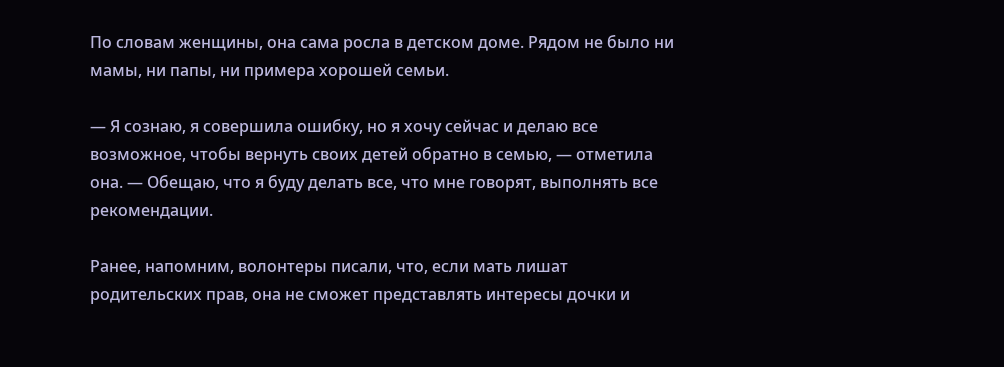По словам женщины, она сама росла в детском доме. Рядом не было ни мамы, ни папы, ни примера хорошей семьи.

— Я сознаю, я совершила ошибку, но я хочу сейчас и делаю все возможное, чтобы вернуть своих детей обратно в семью, — отметила она. — Обещаю, что я буду делать все, что мне говорят, выполнять все рекомендации.

Ранее, напомним, волонтеры писали, что, если мать лишат родительских прав, она не сможет представлять интересы дочки и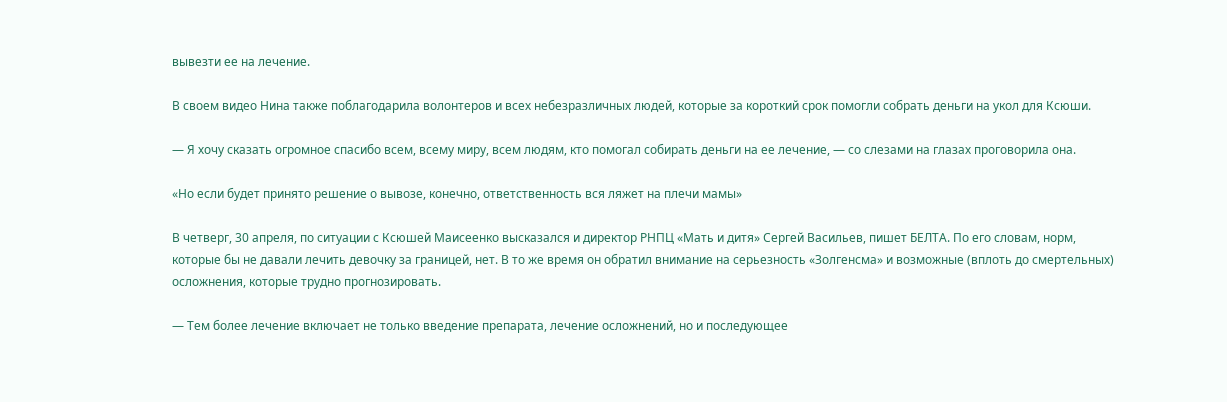вывезти ее на лечение.

В своем видео Нина также поблагодарила волонтеров и всех небезразличных людей, которые за короткий срок помогли собрать деньги на укол для Ксюши.

— Я хочу сказать огромное спасибо всем, всему миру, всем людям, кто помогал собирать деньги на ее лечение, — со слезами на глазах проговорила она.

«Но если будет принято решение о вывозе, конечно, ответственность вся ляжет на плечи мамы»

В четверг, 30 апреля, по ситуации с Ксюшей Маисеенко высказался и директор РНПЦ «Мать и дитя» Сергей Васильев, пишет БЕЛТА. По его словам, норм, которые бы не давали лечить девочку за границей, нет. В то же время он обратил внимание на серьезность «Золгенсма» и возможные (вплоть до смертельных) осложнения, которые трудно прогнозировать.

— Тем более лечение включает не только введение препарата, лечение осложнений, но и последующее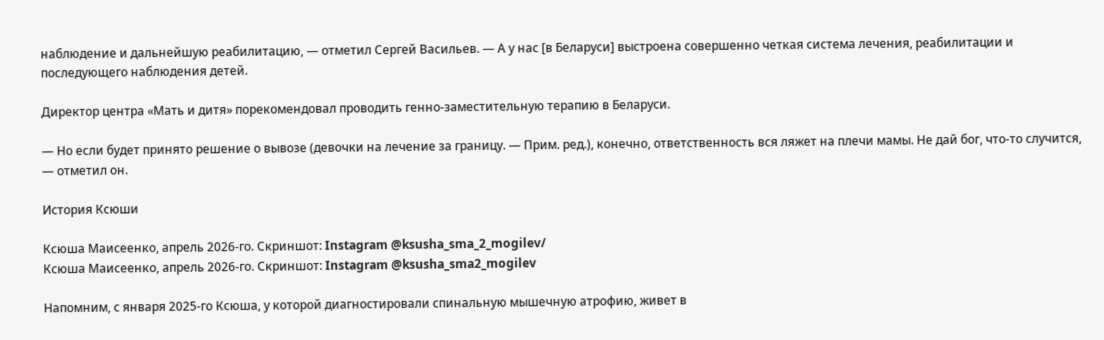наблюдение и дальнейшую реабилитацию, — отметил Сергей Васильев. — А у нас [в Беларуси] выстроена совершенно четкая система лечения, реабилитации и последующего наблюдения детей.

Директор центра «Мать и дитя» порекомендовал проводить генно-заместительную терапию в Беларуси.

— Но если будет принято решение о вывозе (девочки на лечение за границу. — Прим. ред.), конечно, ответственность вся ляжет на плечи мамы. Не дай бог, что-то случится, — отметил он.

История Ксюши

Ксюша Маисеенко, апрель 2026-го. Скриншот: Instagram @ksusha_sma_2_mogilev/
Ксюша Маисеенко, апрель 2026-го. Скриншот: Instagram @ksusha_sma2_mogilev

Напомним, с января 2025-го Ксюша, у которой диагностировали спинальную мышечную атрофию, живет в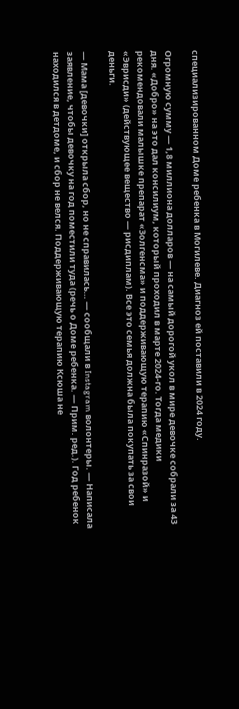специализированном Доме ребенка в Могилеве. Диагноз ей поставили в 2024 году.

Огромную сумму — 1,8 миллиона долларов — на самый дорогой укол в мире девочке собрали за 43 дня. «Добро» на это дал консилиум, который проходил в марте 2024-го. Тогда медики рекомендовали малышке препарат «Золгенсма» и поддерживающую терапию «Спинразой» и «Эврисди» (действующее вещество — рисдиплам). Все это семья должна была покупать за свои деньги.

— Мама [девочки] открыла сбор, но не справилась… — сообщали в Instagram волонтеры. — Написала заявление, чтобы девочку на год поместили туда (речь о Доме ребенка. — Прим. ред.). Год ребенок находился в детдоме, и сбор не велся. Поддерживающую терапию Ксюша не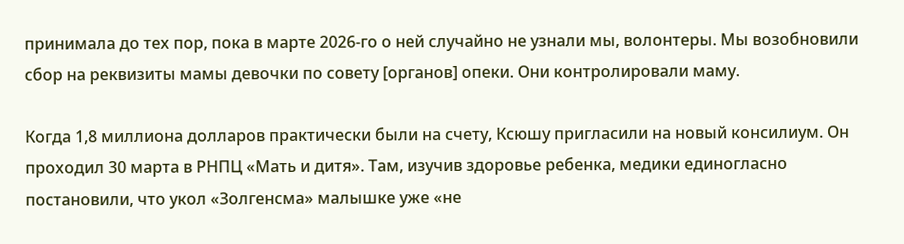принимала до тех пор, пока в марте 2026-го о ней случайно не узнали мы, волонтеры. Мы возобновили сбор на реквизиты мамы девочки по совету [органов] опеки. Они контролировали маму.

Когда 1,8 миллиона долларов практически были на счету, Ксюшу пригласили на новый консилиум. Он проходил 30 марта в РНПЦ «Мать и дитя». Там, изучив здоровье ребенка, медики единогласно постановили, что укол «Золгенсма» малышке уже «не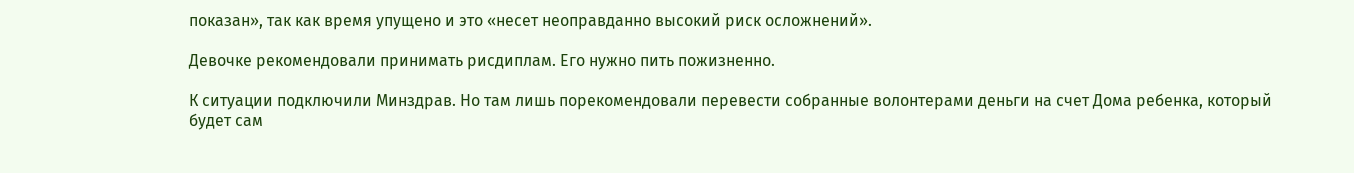показан», так как время упущено и это «несет неоправданно высокий риск осложнений».

Девочке рекомендовали принимать рисдиплам. Его нужно пить пожизненно.

К ситуации подключили Минздрав. Но там лишь порекомендовали перевести собранные волонтерами деньги на счет Дома ребенка, который будет сам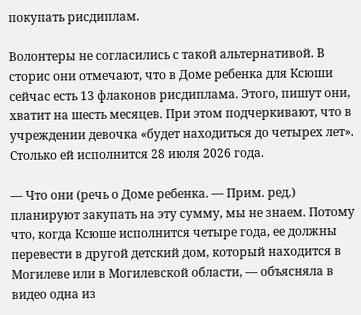покупать рисдиплам.

Волонтеры не согласились с такой альтернативой. В сторис они отмечают, что в Доме ребенка для Ксюши сейчас есть 13 флаконов рисдиплама. Этого, пишут они, хватит на шесть месяцев. При этом подчеркивают, что в учреждении девочка «будет находиться до четырех лет». Столько ей исполнится 28 июля 2026 года.

— Что они (речь о Доме ребенка. — Прим. ред.) планируют закупать на эту сумму, мы не знаем. Потому что, когда Ксюше исполнится четыре года, ее должны перевести в другой детский дом, который находится в Могилеве или в Могилевской области, — объясняла в видео одна из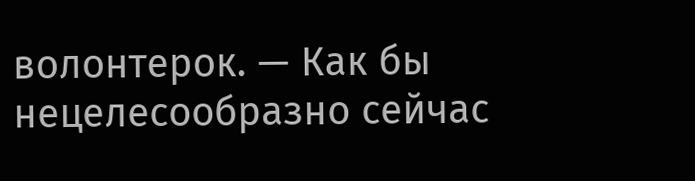волонтерок. — Как бы нецелесообразно сейчас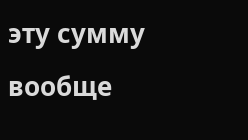эту сумму вообще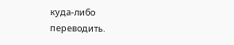куда-либо переводить.